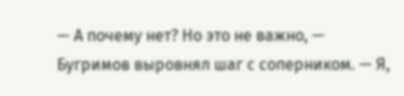— А почему нет? Но это не важно, — Бугримов выровнял шаг с соперником. — Я,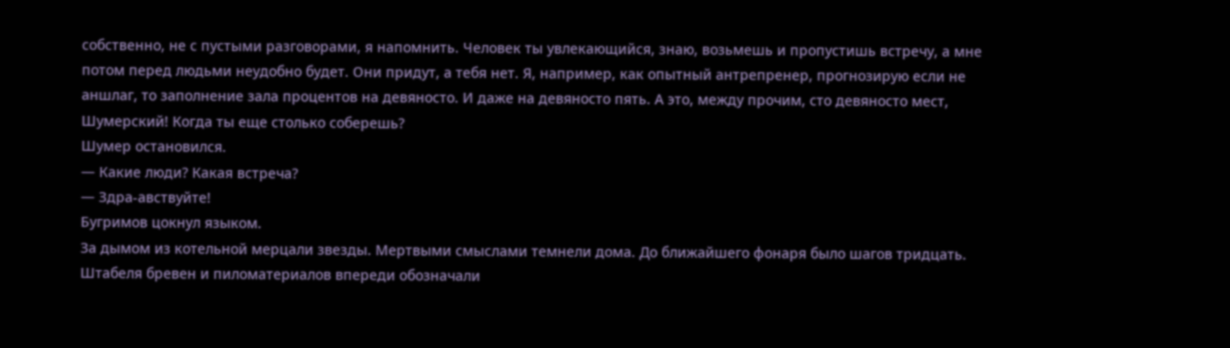собственно, не с пустыми разговорами, я напомнить. Человек ты увлекающийся, знаю, возьмешь и пропустишь встречу, а мне потом перед людьми неудобно будет. Они придут, а тебя нет. Я, например, как опытный антрепренер, прогнозирую если не аншлаг, то заполнение зала процентов на девяносто. И даже на девяносто пять. А это, между прочим, сто девяносто мест, Шумерский! Когда ты еще столько соберешь?
Шумер остановился.
— Какие люди? Какая встреча?
— Здра-авствуйте!
Бугримов цокнул языком.
За дымом из котельной мерцали звезды. Мертвыми смыслами темнели дома. До ближайшего фонаря было шагов тридцать. Штабеля бревен и пиломатериалов впереди обозначали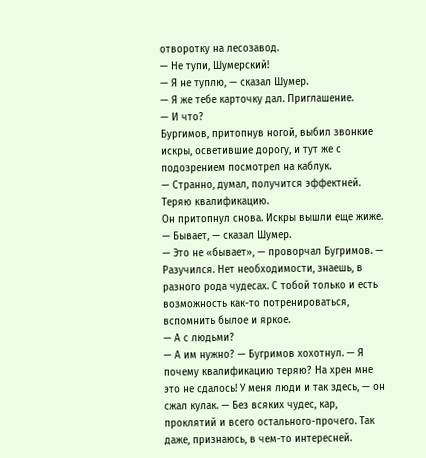отворотку на лесозавод.
— Не тупи, Шумерский!
— Я не туплю, — сказал Шумер.
— Я же тебе карточку дал. Приглашение.
— И что?
Бургимов, притопнув ногой, выбил звонкие искры, осветившие дорогу, и тут же с подозрением посмотрел на каблук.
— Странно, думал, получится эффектней. Теряю квалификацию.
Он притопнул снова. Искры вышли еще жиже.
— Бывает, — сказал Шумер.
— Это не «бывает», — проворчал Бугримов. — Разучился. Нет необходимости, знаешь, в разного рода чудесах. С тобой только и есть возможность как-то потренироваться, вспомнить былое и яркое.
— А с людьми?
— А им нужно? — Бугримов хохотнул. — Я почему квалификацию теряю? На хрен мне это не сдалось! У меня люди и так здесь, — он сжал кулак. — Без всяких чудес, кар, проклятий и всего остального-прочего. Так даже, признаюсь, в чем-то интересней.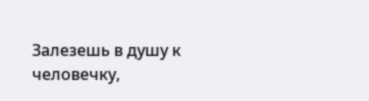Залезешь в душу к человечку,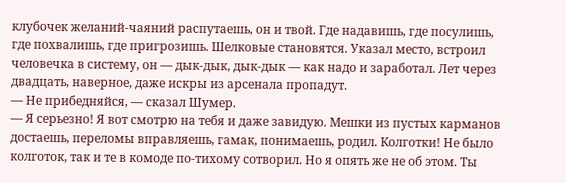клубочек желаний-чаяний распутаешь, он и твой. Где надавишь, где посулишь, где похвалишь, где пригрозишь. Шелковые становятся. Указал место, встроил человечка в систему, он — дык-дык, дык-дык — как надо и заработал. Лет через двадцать, наверное, даже искры из арсенала пропадут.
— Не прибедняйся, — сказал Шумер.
— Я серьезно! Я вот смотрю на тебя и даже завидую. Мешки из пустых карманов достаешь, переломы вправляешь, гамак, понимаешь, родил. Колготки! Не было колготок, так и те в комоде по-тихому сотворил. Но я опять же не об этом. Ты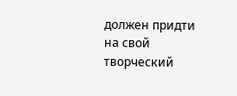должен придти на свой творческий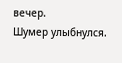вечер.
Шумер улыбнулся.